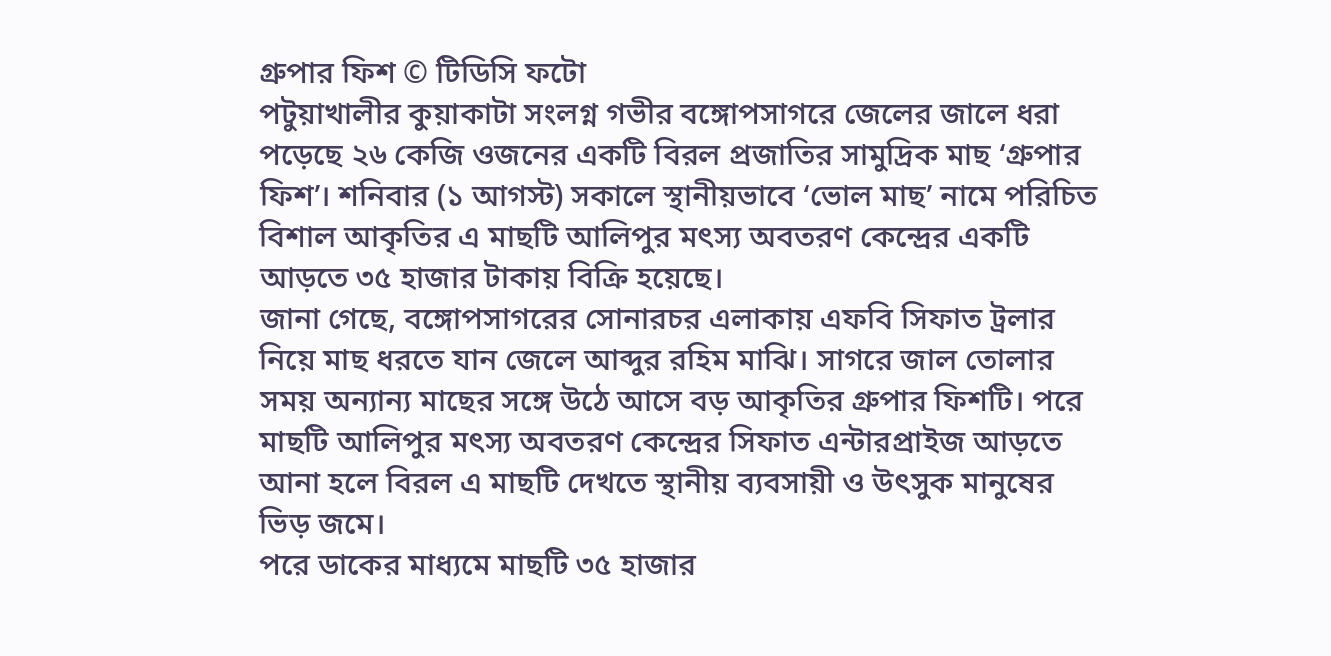গ্রুপার ফিশ © টিডিসি ফটো
পটুয়াখালীর কুয়াকাটা সংলগ্ন গভীর বঙ্গোপসাগরে জেলের জালে ধরা পড়েছে ২৬ কেজি ওজনের একটি বিরল প্রজাতির সামুদ্রিক মাছ ‘গ্রুপার ফিশ’। শনিবার (১ আগস্ট) সকালে স্থানীয়ভাবে ‘ভোল মাছ’ নামে পরিচিত বিশাল আকৃতির এ মাছটি আলিপুর মৎস্য অবতরণ কেন্দ্রের একটি আড়তে ৩৫ হাজার টাকায় বিক্রি হয়েছে।
জানা গেছে, বঙ্গোপসাগরের সোনারচর এলাকায় এফবি সিফাত ট্রলার নিয়ে মাছ ধরতে যান জেলে আব্দুর রহিম মাঝি। সাগরে জাল তোলার সময় অন্যান্য মাছের সঙ্গে উঠে আসে বড় আকৃতির গ্রুপার ফিশটি। পরে মাছটি আলিপুর মৎস্য অবতরণ কেন্দ্রের সিফাত এন্টারপ্রাইজ আড়তে আনা হলে বিরল এ মাছটি দেখতে স্থানীয় ব্যবসায়ী ও উৎসুক মানুষের ভিড় জমে।
পরে ডাকের মাধ্যমে মাছটি ৩৫ হাজার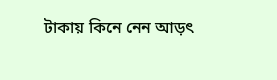টাকায় কিনে নেন আড়ৎ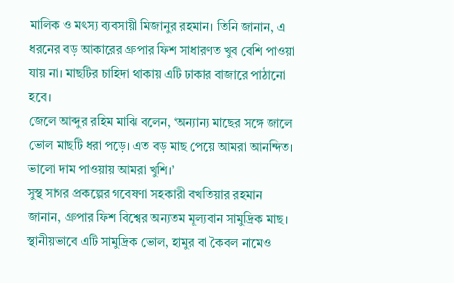মালিক ও মৎস্য ব্যবসায়ী মিজানুর রহমান। তিনি জানান, এ ধরনের বড় আকারের গ্রুপার ফিশ সাধারণত খুব বেশি পাওয়া যায় না। মাছটির চাহিদা থাকায় এটি ঢাকার বাজারে পাঠানো হবে।
জেলে আব্দুর রহিম মাঝি বলেন, ‘অন্যান্য মাছের সঙ্গে জালে ভোল মাছটি ধরা পড়ে। এত বড় মাছ পেয়ে আমরা আনন্দিত। ভালো দাম পাওয়ায় আমরা খুশি।’
সুস্থ সাগর প্রকল্পের গবেষণা সহকারী বখতিয়ার রহমান জানান, গ্রুপার ফিশ বিশ্বের অন্যতম মূল্যবান সামুদ্রিক মাছ। স্থানীয়ভাবে এটি সামুদ্রিক ভোল, হামুর বা কৈবল নামেও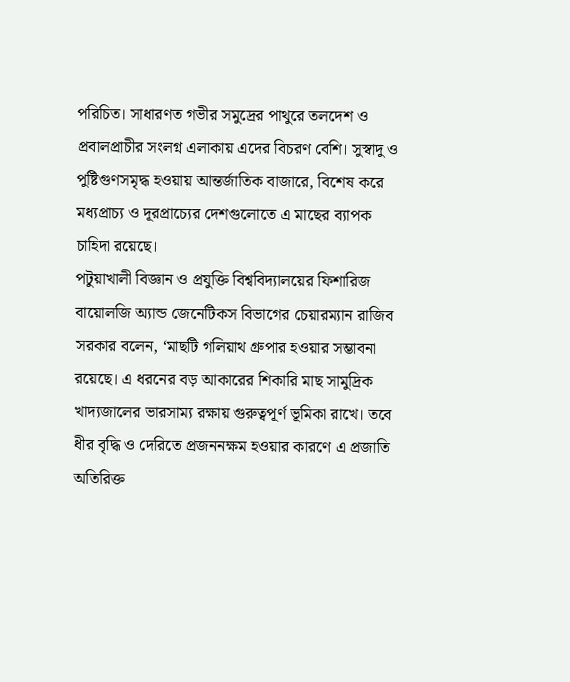পরিচিত। সাধারণত গভীর সমুদ্রের পাথুরে তলদেশ ও প্রবালপ্রাচীর সংলগ্ন এলাকায় এদের বিচরণ বেশি। সুস্বাদু ও পুষ্টিগুণসমৃদ্ধ হওয়ায় আন্তর্জাতিক বাজারে, বিশেষ করে মধ্যপ্রাচ্য ও দূরপ্রাচ্যের দেশগুলোতে এ মাছের ব্যাপক চাহিদা রয়েছে।
পটুয়াখালী বিজ্ঞান ও প্রযুক্তি বিশ্ববিদ্যালয়ের ফিশারিজ বায়োলজি অ্যান্ড জেনেটিকস বিভাগের চেয়ারম্যান রাজিব সরকার বলেন, ‘মাছটি গলিয়াথ গ্রুপার হওয়ার সম্ভাবনা রয়েছে। এ ধরনের বড় আকারের শিকারি মাছ সামুদ্রিক খাদ্যজালের ভারসাম্য রক্ষায় গুরুত্বপূর্ণ ভূমিকা রাখে। তবে ধীর বৃদ্ধি ও দেরিতে প্রজননক্ষম হওয়ার কারণে এ প্রজাতি অতিরিক্ত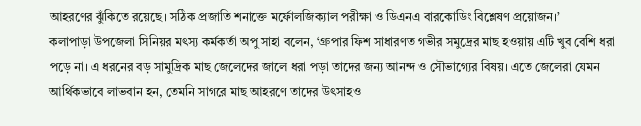আহরণের ঝুঁকিতে রয়েছে। সঠিক প্রজাতি শনাক্তে মর্ফোলজিক্যাল পরীক্ষা ও ডিএনএ বারকোডিং বিশ্লেষণ প্রয়োজন।’
কলাপাড়া উপজেলা সিনিয়র মৎস্য কর্মকর্তা অপু সাহা বলেন, ‘গ্রুপার ফিশ সাধারণত গভীর সমুদ্রের মাছ হওয়ায় এটি খুব বেশি ধরা পড়ে না। এ ধরনের বড় সামুদ্রিক মাছ জেলেদের জালে ধরা পড়া তাদের জন্য আনন্দ ও সৌভাগ্যের বিষয়। এতে জেলেরা যেমন আর্থিকভাবে লাভবান হন, তেমনি সাগরে মাছ আহরণে তাদের উৎসাহও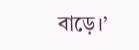বাড়ে।’